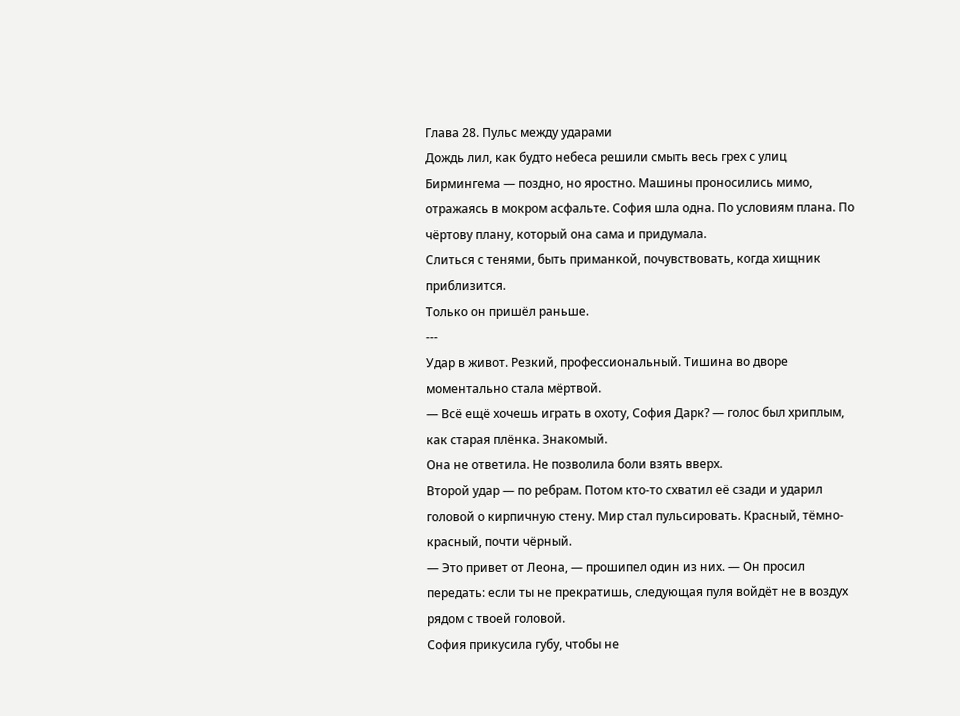Глава 28. Пульс между ударами
Дождь лил, как будто небеса решили смыть весь грех с улиц Бирмингема — поздно, но яростно. Машины проносились мимо, отражаясь в мокром асфальте. София шла одна. По условиям плана. По чёртову плану, который она сама и придумала.
Слиться с тенями, быть приманкой, почувствовать, когда хищник приблизится.
Только он пришёл раньше.
---
Удар в живот. Резкий, профессиональный. Тишина во дворе моментально стала мёртвой.
— Всё ещё хочешь играть в охоту, София Дарк? — голос был хриплым, как старая плёнка. Знакомый.
Она не ответила. Не позволила боли взять вверх.
Второй удар — по ребрам. Потом кто-то схватил её сзади и ударил головой о кирпичную стену. Мир стал пульсировать. Красный, тёмно-красный, почти чёрный.
— Это привет от Леона, — прошипел один из них. — Он просил передать: если ты не прекратишь, следующая пуля войдёт не в воздух рядом с твоей головой.
София прикусила губу, чтобы не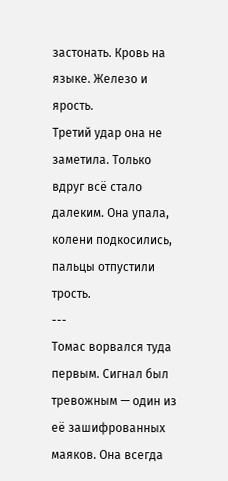застонать. Кровь на языке. Железо и ярость.
Третий удар она не заметила. Только вдруг всё стало далеким. Она упала, колени подкосились, пальцы отпустили трость.
---
Томас ворвался туда первым. Сигнал был тревожным — один из её зашифрованных маяков. Она всегда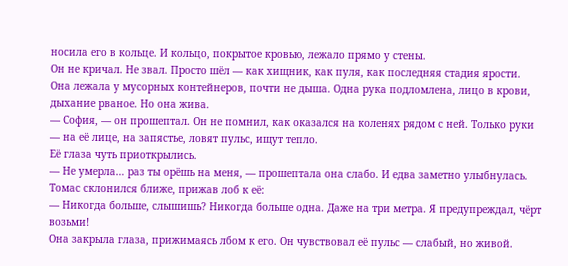носила его в кольце. И кольцо, покрытое кровью, лежало прямо у стены.
Он не кричал. Не звал. Просто шёл — как хищник, как пуля, как последняя стадия ярости.
Она лежала у мусорных контейнеров, почти не дыша. Одна рука подломлена, лицо в крови, дыхание рваное. Но она жива.
— София, — он прошептал. Он не помнил, как оказался на коленях рядом с ней. Только руки — на её лице, на запястье, ловят пульс, ищут тепло.
Её глаза чуть приоткрылись.
— Не умерла… раз ты орёшь на меня, — прошептала она слабо. И едва заметно улыбнулась.
Томас склонился ближе, прижав лоб к её:
— Никогда больше, слышишь? Никогда больше одна. Даже на три метра. Я предупреждал, чёрт возьми!
Она закрыла глаза, прижимаясь лбом к его. Он чувствовал её пульс — слабый, но живой.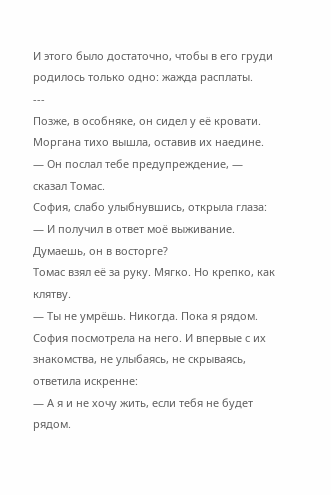И этого было достаточно, чтобы в его груди родилось только одно: жажда расплаты.
---
Позже, в особняке, он сидел у её кровати. Моргана тихо вышла, оставив их наедине.
— Он послал тебе предупреждение, — сказал Томас.
София, слабо улыбнувшись, открыла глаза:
— И получил в ответ моё выживание. Думаешь, он в восторге?
Томас взял её за руку. Мягко. Но крепко, как клятву.
— Ты не умрёшь. Никогда. Пока я рядом.
София посмотрела на него. И впервые с их знакомства, не улыбаясь, не скрываясь, ответила искренне:
— А я и не хочу жить, если тебя не будет рядом.